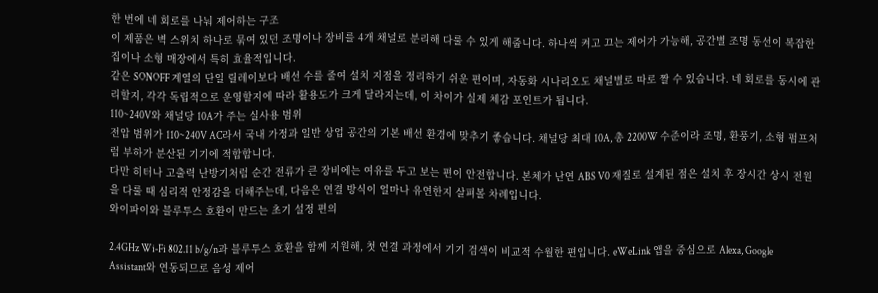한 번에 네 회로를 나눠 제어하는 구조
이 제품은 벽 스위치 하나로 묶여 있던 조명이나 장비를 4개 채널로 분리해 다룰 수 있게 해줍니다. 하나씩 켜고 끄는 제어가 가능해, 공간별 조명 동선이 복잡한 집이나 소형 매장에서 특히 효율적입니다.
같은 SONOFF 계열의 단일 릴레이보다 배선 수를 줄여 설치 지점을 정리하기 쉬운 편이며, 자동화 시나리오도 채널별로 따로 짤 수 있습니다. 네 회로를 동시에 관리할지, 각각 독립적으로 운영할지에 따라 활용도가 크게 달라지는데, 이 차이가 실제 체감 포인트가 됩니다.
110~240V와 채널당 10A가 주는 실사용 범위
전압 범위가 110~240V AC라서 국내 가정과 일반 상업 공간의 기본 배선 환경에 맞추기 좋습니다. 채널당 최대 10A, 총 2200W 수준이라 조명, 환풍기, 소형 펌프처럼 부하가 분산된 기기에 적합합니다.
다만 히터나 고출력 난방기처럼 순간 전류가 큰 장비에는 여유를 두고 보는 편이 안전합니다. 본체가 난연 ABS V0 재질로 설계된 점은 설치 후 장시간 상시 전원을 다룰 때 심리적 안정감을 더해주는데, 다음은 연결 방식이 얼마나 유연한지 살펴볼 차례입니다.
와이파이와 블루투스 호환이 만드는 초기 설정 편의

2.4GHz Wi‑Fi 802.11 b/g/n과 블루투스 호환을 함께 지원해, 첫 연결 과정에서 기기 검색이 비교적 수월한 편입니다. eWeLink 앱을 중심으로 Alexa, Google Assistant와 연동되므로 음성 제어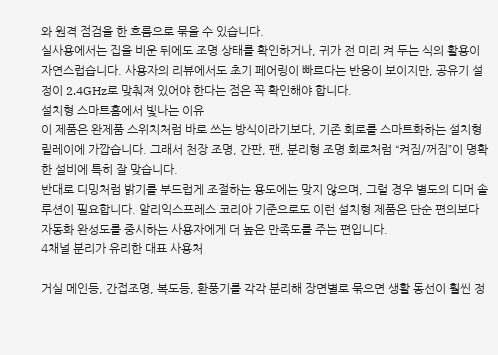와 원격 점검을 한 흐름으로 묶을 수 있습니다.
실사용에서는 집을 비운 뒤에도 조명 상태를 확인하거나, 귀가 전 미리 켜 두는 식의 활용이 자연스럽습니다. 사용자의 리뷰에서도 초기 페어링이 빠르다는 반응이 보이지만, 공유기 설정이 2.4GHz로 맞춰져 있어야 한다는 점은 꼭 확인해야 합니다.
설치형 스마트홈에서 빛나는 이유
이 제품은 완제품 스위치처럼 바로 쓰는 방식이라기보다, 기존 회로를 스마트화하는 설치형 릴레이에 가깝습니다. 그래서 천장 조명, 간판, 팬, 분리형 조명 회로처럼 “켜짐/꺼짐”이 명확한 설비에 특히 잘 맞습니다.
반대로 디밍처럼 밝기를 부드럽게 조절하는 용도에는 맞지 않으며, 그럴 경우 별도의 디머 솔루션이 필요합니다. 알리익스프레스 코리아 기준으로도 이런 설치형 제품은 단순 편의보다 자동화 완성도를 중시하는 사용자에게 더 높은 만족도를 주는 편입니다.
4채널 분리가 유리한 대표 사용처

거실 메인등, 간접조명, 복도등, 환풍기를 각각 분리해 장면별로 묶으면 생활 동선이 훨씬 정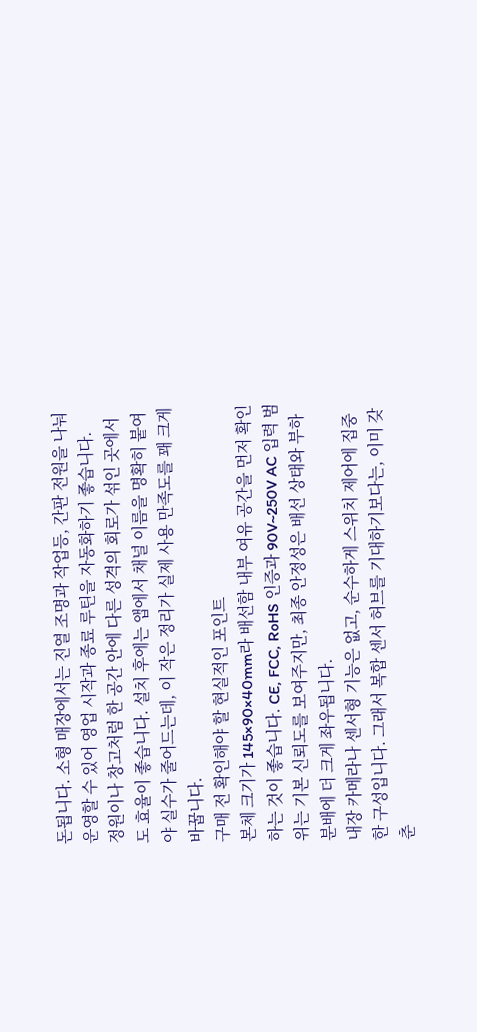돈됩니다. 소형 매장에서는 진열 조명과 작업등, 간판 전원을 나눠 운영할 수 있어 영업 시작과 종료 루틴을 자동화하기 좋습니다.
정원이나 창고처럼 한 공간 안에 다른 성격의 회로가 섞인 곳에서도 효율이 좋습니다. 설치 후에는 앱에서 채널 이름을 명확히 붙여야 실수가 줄어드는데, 이 작은 정리가 실제 사용 만족도를 꽤 크게 바꿉니다.
구매 전 확인해야 할 현실적인 포인트
본체 크기가 145×90×40mm라 배선함 내부 여유 공간을 먼저 확인하는 것이 좋습니다. CE, FCC, RoHS 인증과 90V~250V AC 입력 범위는 기본 신뢰도를 보여주지만, 최종 안정성은 배선 상태와 부하 분배에 더 크게 좌우됩니다.
내장 카메라나 센서형 기능은 없고, 순수하게 스위치 제어에 집중한 구성입니다. 그래서 복합 센서 허브를 기대하기보다는, 이미 갖춘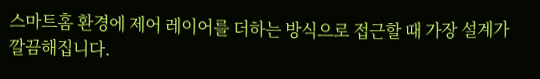스마트홈 환경에 제어 레이어를 더하는 방식으로 접근할 때 가장 설계가 깔끔해집니다.